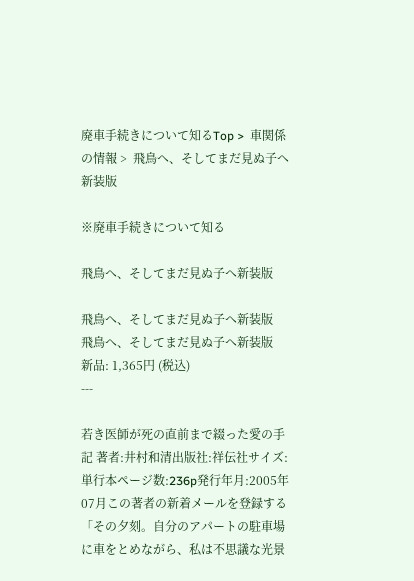廃車手続きについて知るTop >  車関係の情報 >  飛鳥へ、そしてまだ見ぬ子へ新装版

※廃車手続きについて知る

飛鳥へ、そしてまだ見ぬ子へ新装版

飛鳥へ、そしてまだ見ぬ子へ新装版
飛鳥へ、そしてまだ見ぬ子へ新装版
新品: 1,365円 (税込)
---

若き医師が死の直前まで綴った愛の手記 著者:井村和清出版社:祥伝社サイズ:単行本ページ数:236p発行年月:2005年07月この著者の新着メールを登録する「その夕刻。自分のアパートの駐車場に車をとめながら、私は不思議な光景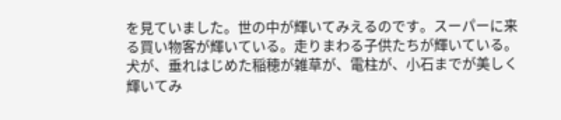を見ていました。世の中が輝いてみえるのです。スーパーに来る買い物客が輝いている。走りまわる子供たちが輝いている。犬が、垂れはじめた稲穂が雑草が、電柱が、小石までが美しく輝いてみ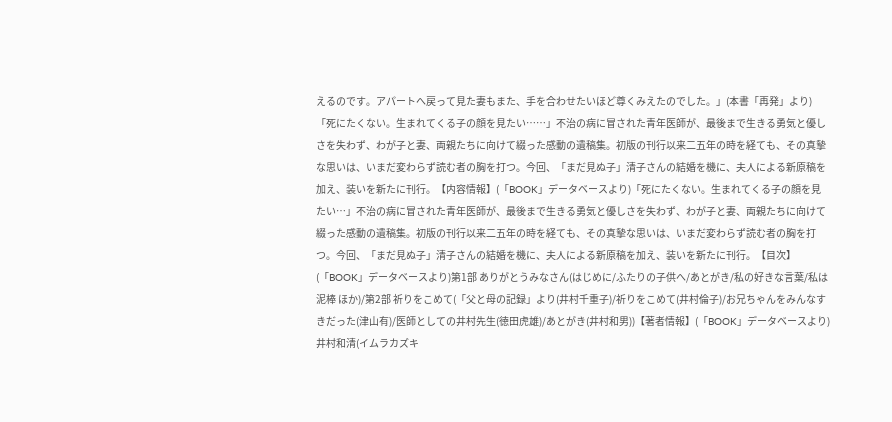えるのです。アパートへ戻って見た妻もまた、手を合わせたいほど尊くみえたのでした。」(本書「再発」より)「死にたくない。生まれてくる子の顔を見たい……」不治の病に冒された青年医師が、最後まで生きる勇気と優しさを失わず、わが子と妻、両親たちに向けて綴った感動の遺稿集。初版の刊行以来二五年の時を経ても、その真摯な思いは、いまだ変わらず読む者の胸を打つ。今回、「まだ見ぬ子」清子さんの結婚を機に、夫人による新原稿を加え、装いを新たに刊行。【内容情報】(「BOOK」データベースより)「死にたくない。生まれてくる子の顔を見たい…」不治の病に冒された青年医師が、最後まで生きる勇気と優しさを失わず、わが子と妻、両親たちに向けて綴った感動の遺稿集。初版の刊行以来二五年の時を経ても、その真摯な思いは、いまだ変わらず読む者の胸を打つ。今回、「まだ見ぬ子」清子さんの結婚を機に、夫人による新原稿を加え、装いを新たに刊行。【目次】(「BOOK」データベースより)第1部 ありがとうみなさん(はじめに/ふたりの子供へ/あとがき/私の好きな言葉/私は泥棒 ほか)/第2部 祈りをこめて(「父と母の記録」より(井村千重子)/祈りをこめて(井村倫子)/お兄ちゃんをみんなすきだった(津山有)/医師としての井村先生(徳田虎雄)/あとがき(井村和男))【著者情報】(「BOOK」データベースより)井村和清(イムラカズキ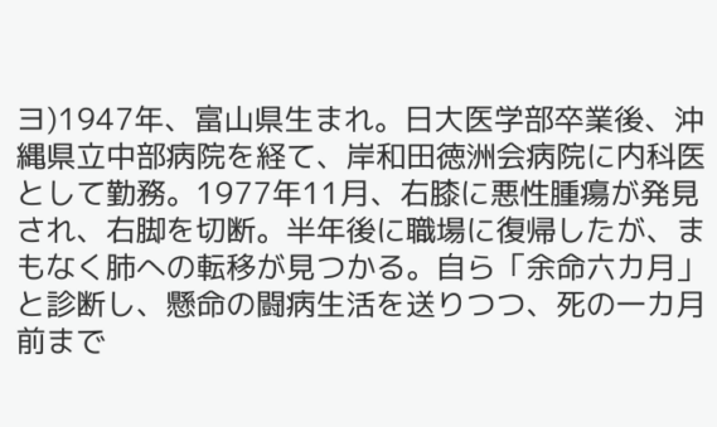ヨ)1947年、富山県生まれ。日大医学部卒業後、沖縄県立中部病院を経て、岸和田徳洲会病院に内科医として勤務。1977年11月、右膝に悪性腫瘍が発見され、右脚を切断。半年後に職場に復帰したが、まもなく肺への転移が見つかる。自ら「余命六カ月」と診断し、懸命の闘病生活を送りつつ、死の一カ月前まで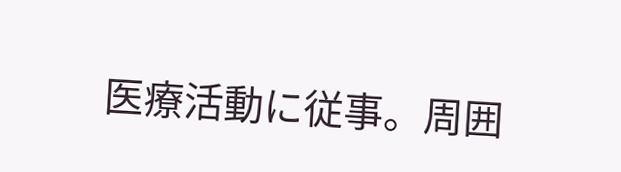医療活動に従事。周囲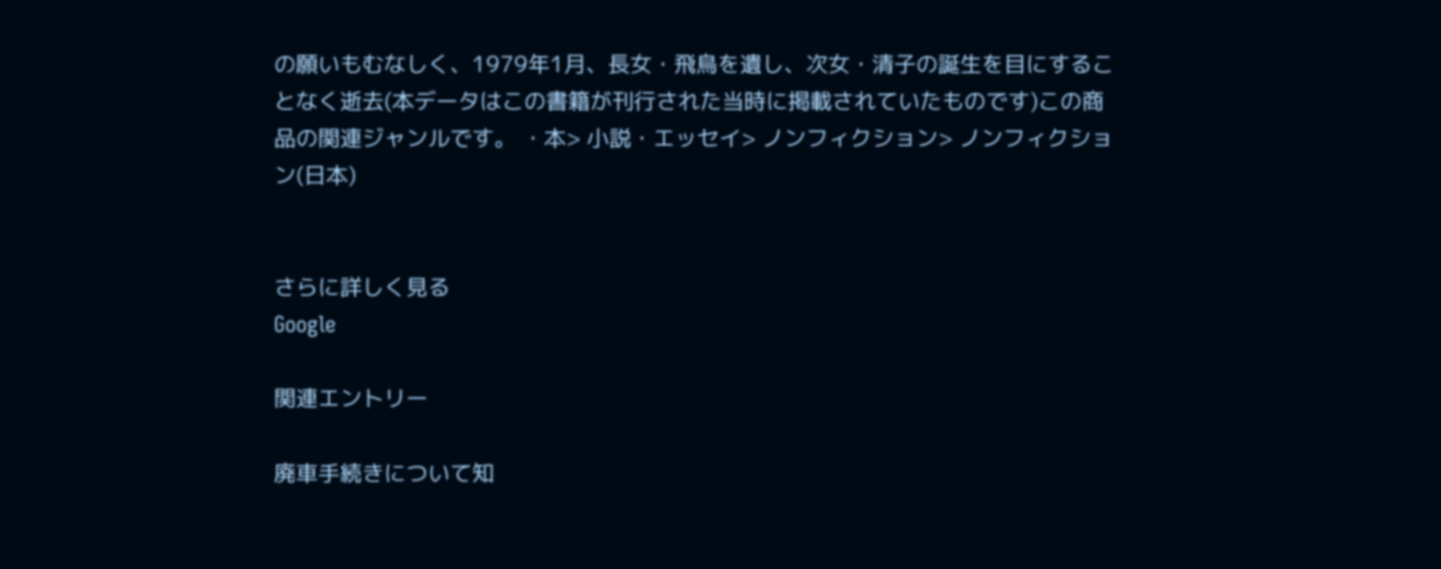の願いもむなしく、1979年1月、長女・飛鳥を遺し、次女・清子の誕生を目にすることなく逝去(本データはこの書籍が刊行された当時に掲載されていたものです)この商品の関連ジャンルです。 ・本> 小説・エッセイ> ノンフィクション> ノンフィクション(日本)


さらに詳しく見る
Google

関連エントリー

廃車手続きについて知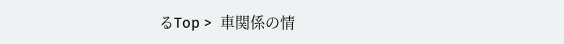るTop >  車関係の情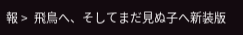報 >  飛鳥へ、そしてまだ見ぬ子へ新装版